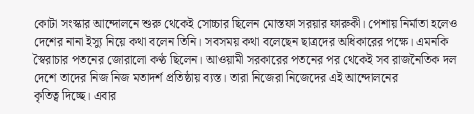কোটা সংস্কার আন্দোলনে শুরু থেকেই সোচ্চার ছিলেন মোস্তফা সরয়ার ফারুকী। পেশায় নির্মাতা হলেও দেশের নানা ইস্যু নিয়ে কথা বলেন তিনি। সবসময় কথা বলেছেন ছাত্রদের অধিকারের পক্ষে। এমনকি স্বৈরাচার পতনের জোরালো কণ্ঠ ছিলেন। আওয়ামী সরকারের পতনের পর থেকেই সব রাজনৈতিক দল দেশে তাদের নিজ নিজ মতাদর্শ প্রতিষ্ঠায় ব্যস্ত। তারা নিজেরা নিজেদের এই আন্দোলনের
কৃতিত্ব দিচ্ছে। এবার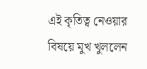এই কৃতিত্ব নেওয়ার বিষয়ে মুখ খুললেন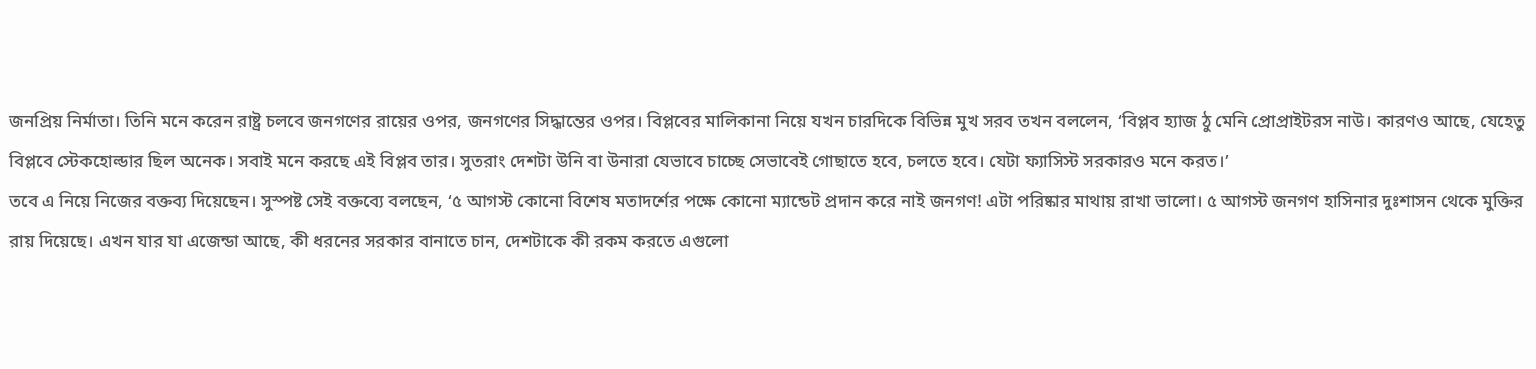জনপ্রিয় নির্মাতা। তিনি মনে করেন রাষ্ট্র চলবে জনগণের রায়ের ওপর, জনগণের সিদ্ধান্তের ওপর। বিপ্লবের মালিকানা নিয়ে যখন চারদিকে বিভিন্ন মুখ সরব তখন বললেন, ‘বিপ্লব হ্যাজ ঠু মেনি প্রোপ্রাইটরস নাউ। কারণও আছে, যেহেতু বিপ্লবে স্টেকহোল্ডার ছিল অনেক। সবাই মনে করছে এই বিপ্লব তার। সুতরাং দেশটা উনি বা উনারা যেভাবে চাচ্ছে সেভাবেই গোছাতে হবে, চলতে হবে। যেটা ফ্যাসিস্ট সরকারও মনে করত।’
তবে এ নিয়ে নিজের বক্তব্য দিয়েছেন। সুস্পষ্ট সেই বক্তব্যে বলছেন, ‘৫ আগস্ট কোনো বিশেষ মতাদর্শের পক্ষে কোনো ম্যান্ডেট প্রদান করে নাই জনগণ! এটা পরিষ্কার মাথায় রাখা ভালো। ৫ আগস্ট জনগণ হাসিনার দুঃশাসন থেকে মুক্তির রায় দিয়েছে। এখন যার যা এজেন্ডা আছে, কী ধরনের সরকার বানাতে চান, দেশটাকে কী রকম করতে এগুলো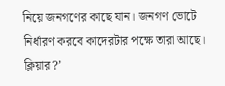নিয়ে জনগণের কাছে যান। জনগণ ভোটে নির্ধারণ করবে কাদেরটার পক্ষে তারা আছে। ক্লিয়ার?’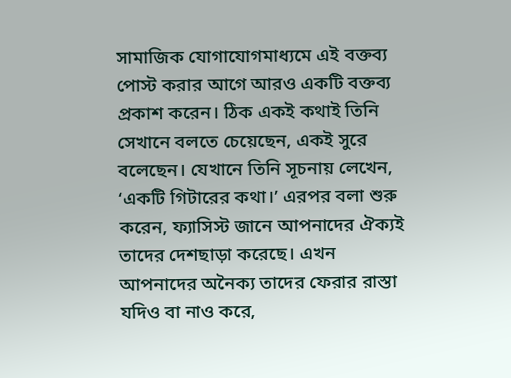সামাজিক যোগাযোগমাধ্যমে এই বক্তব্য পোস্ট করার আগে আরও একটি বক্তব্য প্রকাশ করেন। ঠিক একই কথাই তিনি সেখানে বলতে চেয়েছেন, একই সুরে বলেছেন। যেখানে তিনি সূচনায় লেখেন, ‘একটি গিটারের কথা।’ এরপর বলা শুরু করেন, ফ্যাসিস্ট জানে আপনাদের ঐক্যই তাদের দেশছাড়া করেছে। এখন আপনাদের অনৈক্য তাদের ফেরার রাস্তা যদিও বা নাও করে,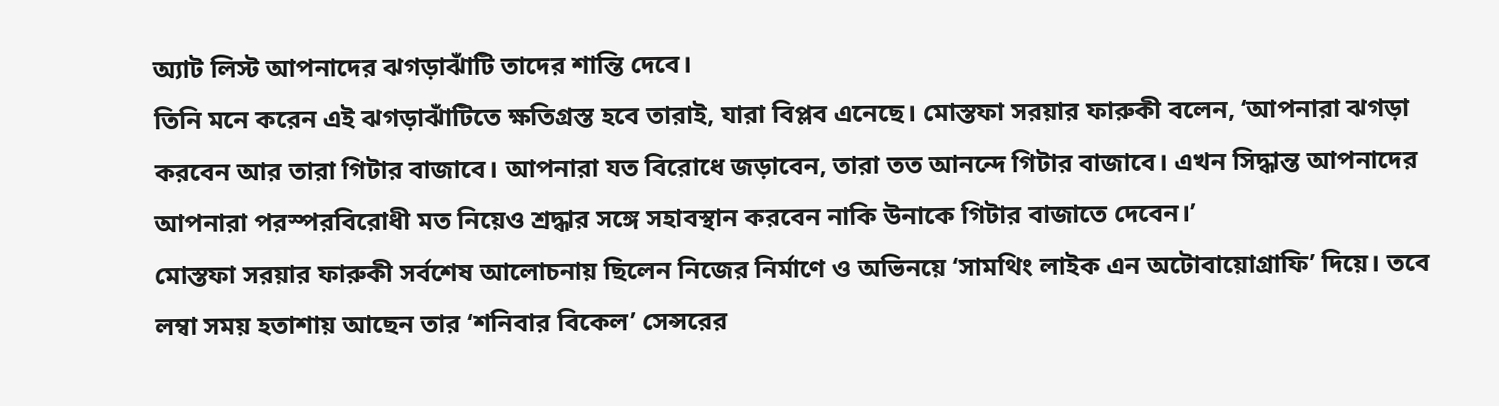অ্যাট লিস্ট আপনাদের ঝগড়াঝাঁটি তাদের শান্তি দেবে।
তিনি মনে করেন এই ঝগড়াঝাঁটিতে ক্ষতিগ্রস্ত হবে তারাই, যারা বিপ্লব এনেছে। মোস্তফা সরয়ার ফারুকী বলেন, ‘আপনারা ঝগড়া করবেন আর তারা গিটার বাজাবে। আপনারা যত বিরোধে জড়াবেন, তারা তত আনন্দে গিটার বাজাবে। এখন সিদ্ধান্ত আপনাদের আপনারা পরস্পরবিরোধী মত নিয়েও শ্রদ্ধার সঙ্গে সহাবস্থান করবেন নাকি উনাকে গিটার বাজাতে দেবেন।’
মোস্তফা সরয়ার ফারুকী সর্বশেষ আলোচনায় ছিলেন নিজের নির্মাণে ও অভিনয়ে ‘সামথিং লাইক এন অটোবায়োগ্রাফি’ দিয়ে। তবে লম্বা সময় হতাশায় আছেন তার ‘শনিবার বিকেল’ সেন্সরের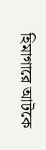হিমাগারে আটকে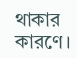থাকার কারণে।